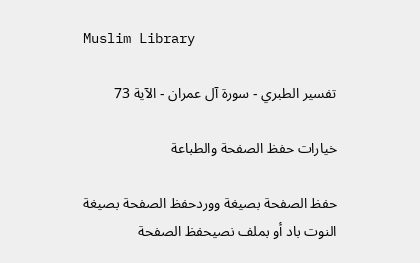Muslim Library

تفسير الطبري - سورة آل عمران - الآية 73

خيارات حفظ الصفحة والطباعة

حفظ الصفحة بصيغة ووردحفظ الصفحة بصيغة النوت باد أو بملف نصيحفظ الصفحة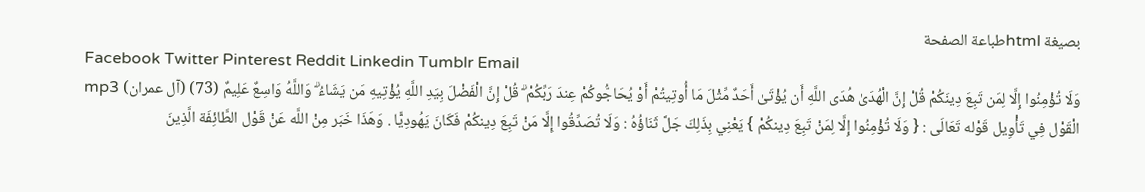بصيغة htmlطباعة الصفحة
Facebook Twitter Pinterest Reddit Linkedin Tumblr Email
وَلَا تُؤْمِنُوا إِلَّا لِمَن تَبِعَ دِينَكُمْ قُلْ إِنَّ الْهُدَىٰ هُدَى اللَّهِ أَن يُؤْتَىٰ أَحَدٌ مِّثْلَ مَا أُوتِيتُمْ أَوْ يُحَاجُّوكُمْ عِندَ رَبِّكُمْ ۗ قُلْ إِنَّ الْفَضْلَ بِيَدِ اللَّهِ يُؤْتِيهِ مَن يَشَاءُ ۗ وَاللَّهُ وَاسِعٌ عَلِيمٌ (73) (آل عمران) mp3
الْقَوْل فِي تَأْوِيل قَوْله تَعَالَى : { وَلَا تُؤْمِنُوا إِلَّا لِمَنْ تَبِعَ دِينكُمْ } يَعْنِي بِذَلِكَ جَلَّ ثَنَاؤُهُ : وَلَا تُصَدِّقُوا إِلَّا مَنْ تَبِعَ دِينكُمْ فَكَانَ يَهُودِيًّا . وَهَذَا خَبَر مِنْ اللَّه عَنْ قَوْل الطَّائِفَة الَّذِينَ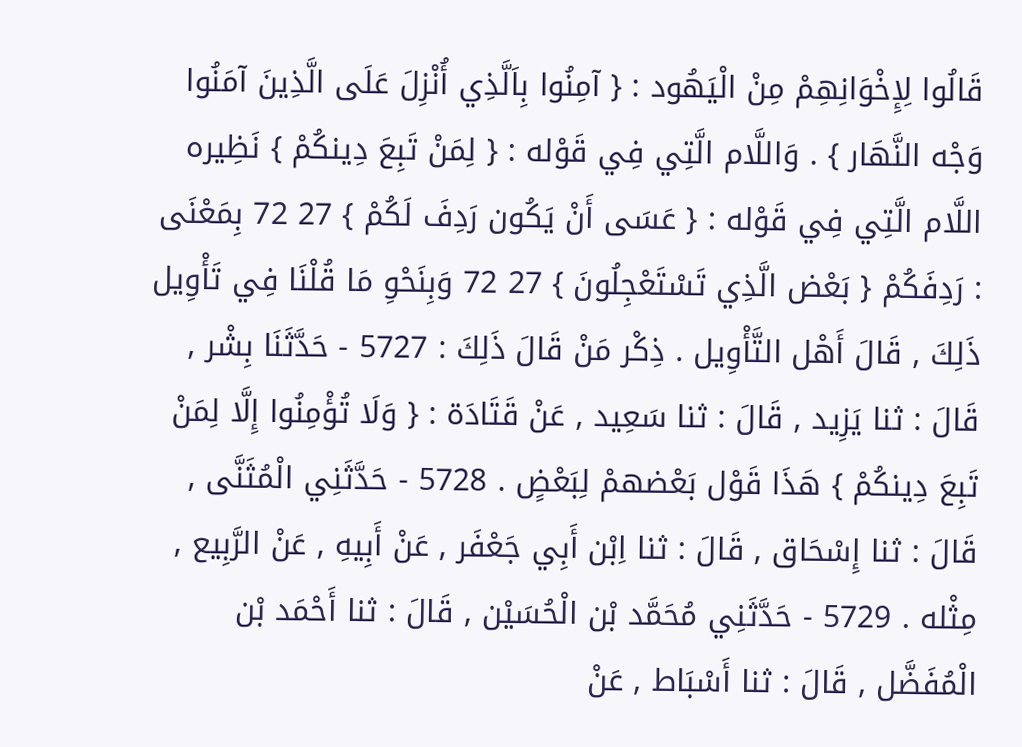قَالُوا لِإِخْوَانِهِمْ مِنْ الْيَهُود : { آمِنُوا بِاَلَّذِي أُنْزِلَ عَلَى الَّذِينَ آمَنُوا وَجْه النَّهَار } . وَاللَّام الَّتِي فِي قَوْله : { لِمَنْ تَبِعَ دِينكُمْ } نَظِيره اللَّام الَّتِي فِي قَوْله : { عَسَى أَنْ يَكُون رَدِفَ لَكُمْ } 27 72 بِمَعْنَى : رَدِفَكُمْ { بَعْض الَّذِي تَسْتَعْجِلُونَ } 27 72 وَبِنَحْوِ مَا قُلْنَا فِي تَأْوِيل ذَلِكَ , قَالَ أَهْل التَّأْوِيل . ذِكْر مَنْ قَالَ ذَلِكَ : 5727 - حَدَّثَنَا بِشْر , قَالَ : ثنا يَزِيد , قَالَ : ثنا سَعِيد , عَنْ قَتَادَة : { وَلَا تُؤْمِنُوا إِلَّا لِمَنْ تَبِعَ دِينكُمْ } هَذَا قَوْل بَعْضهمْ لِبَعْضٍ . 5728 - حَدَّثَنِي الْمُثَنَّى , قَالَ : ثنا إِسْحَاق , قَالَ : ثنا اِبْن أَبِي جَعْفَر , عَنْ أَبِيهِ , عَنْ الرَّبِيع , مِثْله . 5729 - حَدَّثَنِي مُحَمَّد بْن الْحُسَيْن , قَالَ : ثنا أَحْمَد بْن الْمُفَضَّل , قَالَ : ثنا أَسْبَاط , عَنْ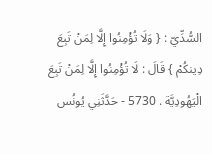السُّدِّيّ : { وَلَا تُؤْمِنُوا إِلَّا لِمَنْ تَبِعَ دِينكُمْ } قَالَ : لَا تُؤْمِنُوا إِلَّا لِمَنْ تَبِعَ الْيَهُودِيَّة . 5730 - حَدَّثَنِي يُونُس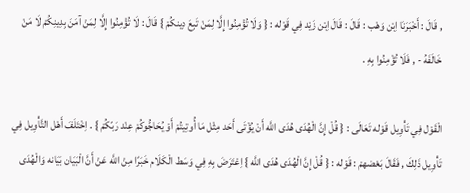, قَالَ : أَخْبَرَنَا اِبْن وَهْب : قَالَ : قَالَ اِبْن زَيْد فِي قَوْله : { وَلَا تُؤْمِنُوا إِلَّا لِمَنْ تَبِعَ دِينكُمْ } قَالَ : لَا تُؤْمِنُوا إِلَّا لِمَنْ آمَنَ بِدِينِكُمْ لَا مَنْ خَالَفَهُ - , فَلَا تُؤْمِنُوا بِهِ .

الْقَوْل فِي تَأْوِيل قَوْله تَعَالَى : { قُلْ إِنَّ الْهُدَى هُدَى اللَّه أَنْ يُؤْتَى أَحَد مِثْل مَا أُوتِيتُمْ أَوْ يُحَاجُّوكُمْ عِنْد رَبّكُمْ } . اِخْتَلَفَ أَهْل التَّأْوِيل فِي تَأْوِيل ذَلِكَ , فَقَالَ بَعْضهمْ : قَوْله : { قُلْ إِنَّ الْهُدَى هُدَى اللَّه } اِعْتَرَضَ بِهِ فِي وَسَط الْكَلَام خَبَرًا مِنْ اللَّه عَنْ أَنَّ الْبَيَان بَيَانه وَالْهُدَى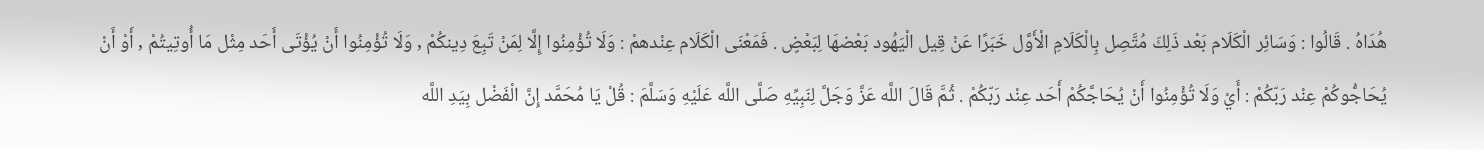هُدَاهُ . قَالُوا : وَسَائِر الْكَلَام بَعْد ذَلِكَ مُتَّصِل بِالْكَلَامِ الْأَوَّل خَبَرًا عَنْ قِيل الْيَهُود بَعْضهَا لِبَعْضٍ . فَمَعْنَى الْكَلَام عِنْدهمْ : وَلَا تُؤْمِنُوا إِلَّا لِمَنْ تَبِعَ دِينكُمْ , وَلَا تُؤْمِنُوا أَنْ يُؤْتَى أَحَد مِثْل مَا أُوتِيتُمْ , أَوْ أَنْ يُحَاجُّوكُمْ عِنْد رَبّكُمْ : أَيْ وَلَا تُؤْمِنُوا أَنْ يُحَاجَّكُمْ أَحَد عِنْد رَبّكُمْ . ثُمَّ قَالَ اللَّه عَزَّ وَجَلَّ لِنَبِيِّهِ صَلَّى اللَّه عَلَيْهِ وَسَلَّمَ : قُلْ يَا مُحَمَّد إِنَّ الْفَضْل بِيَدِ اللَّه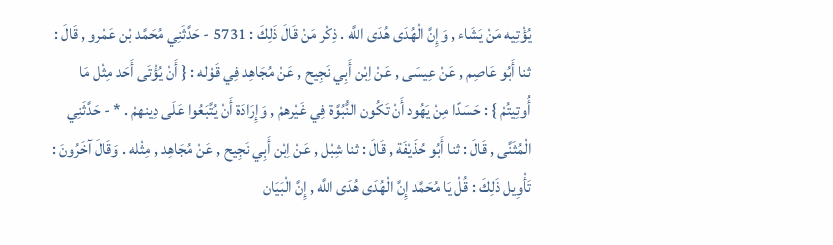يُؤْتِيه مَنْ يَشَاء , وَإِنَّ الْهُدَى هُدَى اللَّه . ذِكْر مَنْ قَالَ ذَلِكَ : 5731 - حَدَّثَنِي مُحَمَّد بْن عَمْرو , قَالَ : ثنا أَبُو عَاصِم , عَنْ عِيسَى , عَنْ اِبْن أَبِي نَجِيح , عَنْ مُجَاهِد فِي قَوْله : { أَنْ يُؤْتَى أَحَد مِثْل مَا أُوتِيتُمْ } : حَسَدًا مِنْ يَهُود أَنْ تَكُون النُّبُوَّة فِي غَيْرهمْ , وَإِرَادَة أَنْ يُتَّبَعُوا عَلَى دِينهمْ . * - حَدَّثَنِي الْمُثَنَّى , قَالَ : ثنا أَبُو حُذَيْفَة , قَالَ : ثنا شِبْل , عَنْ اِبْن أَبِي نَجِيح , عَنْ مُجَاهِد , مِثْله . وَقَالَ آخَرُونَ : تَأْوِيل ذَلِكَ : قُلْ يَا مُحَمَّد إِنَّ الْهُدَى هُدَى اللَّه , إِنَّ الْبَيَان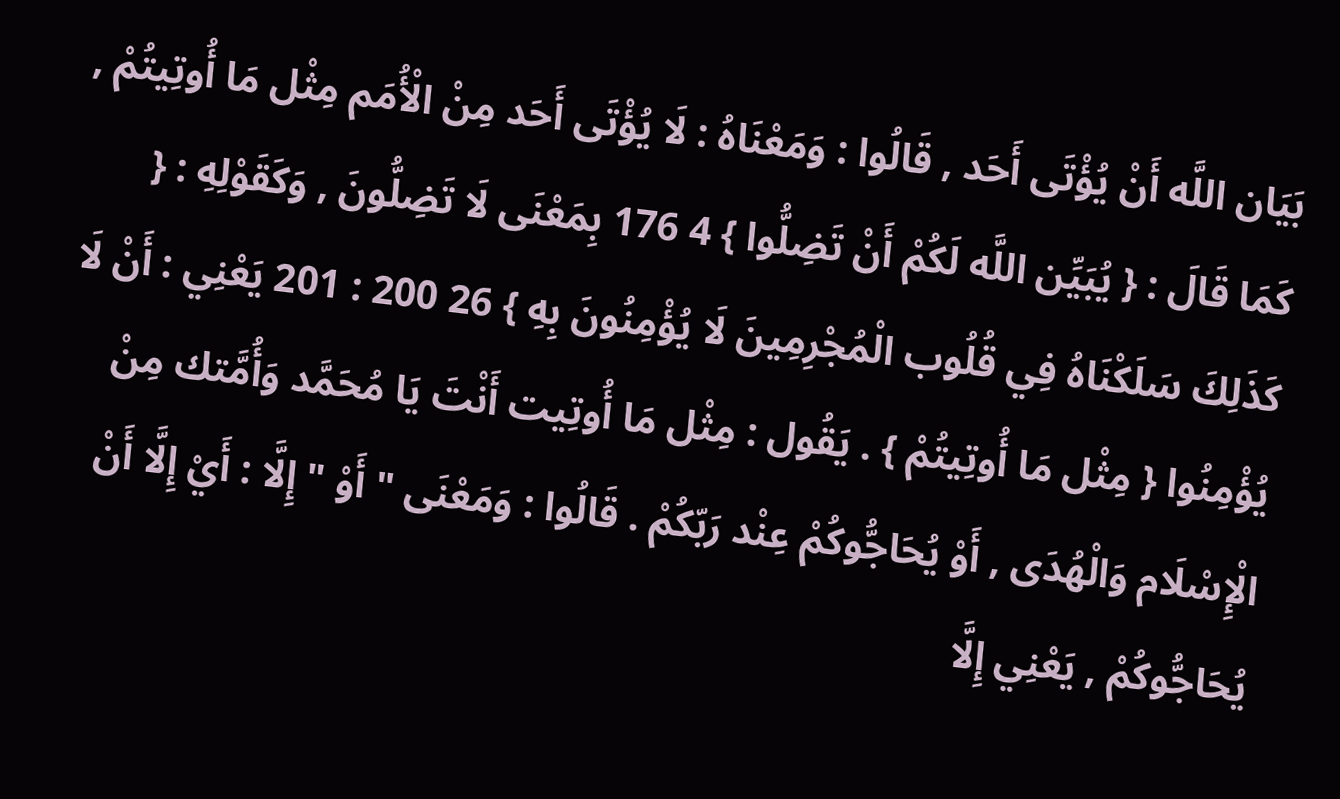بَيَان اللَّه أَنْ يُؤْتَى أَحَد , قَالُوا : وَمَعْنَاهُ : لَا يُؤْتَى أَحَد مِنْ الْأُمَم مِثْل مَا أُوتِيتُمْ , كَمَا قَالَ : { يُبَيِّن اللَّه لَكُمْ أَنْ تَضِلُّوا } 4 176 بِمَعْنَى لَا تَضِلُّونَ , وَكَقَوْلِهِ : { كَذَلِكَ سَلَكْنَاهُ فِي قُلُوب الْمُجْرِمِينَ لَا يُؤْمِنُونَ بِهِ } 26 200 : 201 يَعْنِي : أَنْ لَا يُؤْمِنُوا { مِثْل مَا أُوتِيتُمْ } . يَقُول : مِثْل مَا أُوتِيت أَنْتَ يَا مُحَمَّد وَأُمَّتك مِنْ الْإِسْلَام وَالْهُدَى , أَوْ يُحَاجُّوكُمْ عِنْد رَبّكُمْ . قَالُوا : وَمَعْنَى " أَوْ " إِلَّا : أَيْ إِلَّا أَنْ يُحَاجُّوكُمْ , يَعْنِي إِلَّا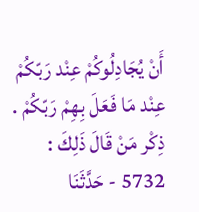أَنْ يُجَادِلُوكُمْ عِنْد رَبّكُمْ عِنْد مَا فَعَلَ بِهِمْ رَبّكُمْ . ذِكْر مَنْ قَالَ ذَلِكَ : 5732 - حَدَّثَنَا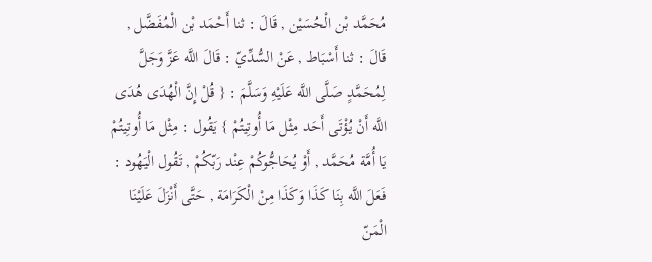مُحَمَّد بْن الْحُسَيْن , قَالَ : ثنا أَحْمَد بْن الْمُفَضَّل , قَالَ : ثنا أَسْبَاط , عَنْ السُّدِّيّ : قَالَ اللَّه عَزَّ وَجَلَّ لِمُحَمَّدٍ صَلَّى اللَّه عَلَيْهِ وَسَلَّمَ : { قُلْ إِنَّ الْهُدَى هُدَى اللَّه أَنْ يُؤْتَى أَحَد مِثْل مَا أُوتِيتُمْ } يَقُول : مِثْل مَا أُوتِيتُمْ يَا أُمَّة مُحَمَّد , أَوْ يُحَاجُّوكُمْ عِنْد رَبّكُمْ , تَقُول الْيَهُود : فَعَلَ اللَّه بِنَا كَذَا وَكَذَا مِنْ الْكَرَامَة , حَتَّى أَنْزَلَ عَلَيْنَا الْمَنّ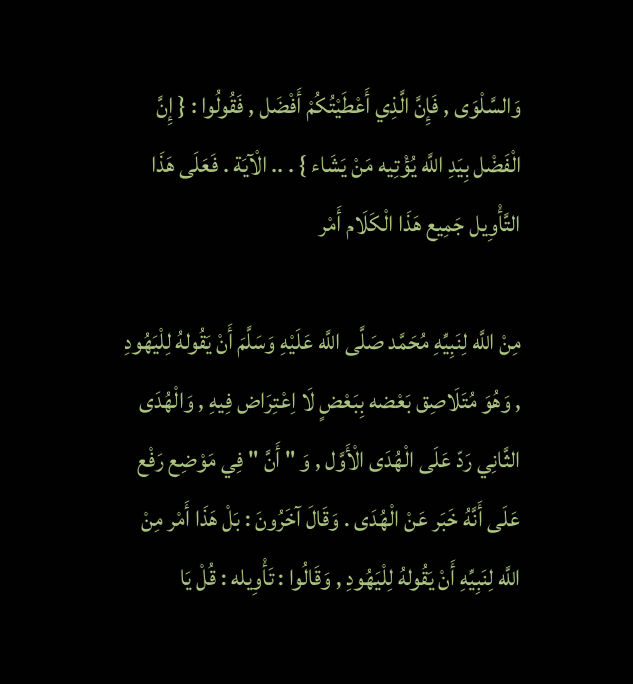وَالسَّلْوَى , فَإِنَّ الَّذِي أَعْطَيْتُكُمْ أَفْضَل , فَقُولُوا : { إِنَّ الْفَضْل بِيَدِ اللَّه يُؤْتِيه مَنْ يَشَاء } . .. الْآيَة . فَعَلَى هَذَا التَّأْوِيل جَمِيع هَذَا الْكَلَام أَمْر

مِنْ اللَّه لِنَبِيِّهِ مُحَمَّد صَلَّى اللَّه عَلَيْهِ وَسَلَّمَ أَنْ يَقُولهُ لِلْيَهُودِ , وَهُوَ مُتَلَاصِق بَعْضه بِبَعْضٍ لَا اِعْتِرَاض فِيهِ , وَالْهُدَى الثَّانِي رَدّ عَلَى الْهُدَى الْأَوَّل , وَ " أَنَّ " فِي مَوْضِع رَفْع عَلَى أَنَّهُ خَبَر عَنْ الْهُدَى . وَقَالَ آخَرُونَ : بَلْ هَذَا أَمْر مِنْ اللَّه لِنَبِيِّهِ أَنْ يَقُولهُ لِلْيَهُودِ , وَقَالُوا : تَأْوِيله : قُلْ يَا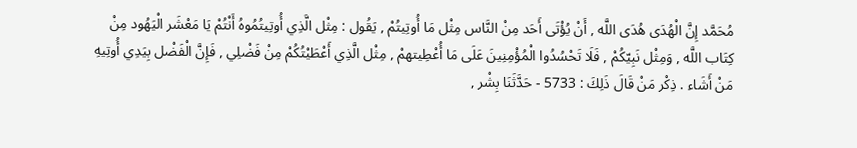مُحَمَّد إِنَّ الْهُدَى هُدَى اللَّه , أَنْ يُؤْتَى أَحَد مِنْ النَّاس مِثْل مَا أُوتِيتُمْ , يَقُول : مِثْل الَّذِي أُوتِيتُمُوهُ أَنْتُمْ يَا مَعْشَر الْيَهُود مِنْ كِتَاب اللَّه , وَمِثْل نَبِيّكُمْ , فَلَا تَحْسُدُوا الْمُؤْمِنِينَ عَلَى مَا أُعْطِيتهمْ , مِثْل الَّذِي أَعْطَيْتُكُمْ مِنْ فَضْلِي , فَإِنَّ الْفَضْل بِيَدِي أُوتِيهِ مَنْ أَشَاء . ذِكْر مَنْ قَالَ ذَلِكَ : 5733 - حَدَّثَنَا بِشْر ,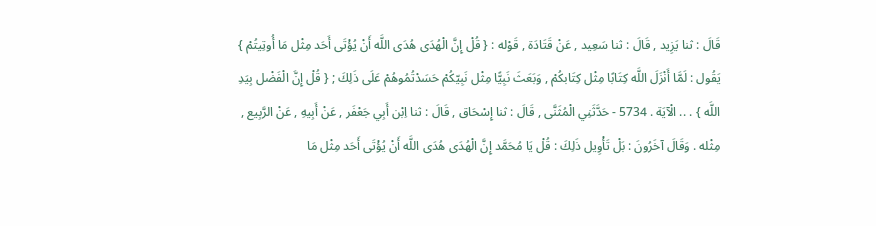قَالَ : ثنا يَزِيد , قَالَ : ثنا سَعِيد , عَنْ قَتَادَة , قَوْله : { قُلْ إِنَّ الْهُدَى هُدَى اللَّه أَنْ يُؤْتَى أَحَد مِثْل مَا أُوتِيتُمْ } يَقُول : لَمَّا أَنْزَلَ اللَّه كِتَابًا مِثْل كِتَابكُمْ , وَبَعَثَ نَبِيًّا مِثْل نَبِيّكُمْ حَسَدْتُمُوهُمْ عَلَى ذَلِكَ ; { قُلْ إِنَّ الْفَضْل بِيَدِ اللَّه } . .. الْآيَة . 5734 - حَدَّثَنِي الْمُثَنَّى , قَالَ : ثنا إِسْحَاق , قَالَ : ثنا اِبْن أَبِي جَعْفَر , عَنْ أَبِيهِ , عَنْ الرَّبِيع , مِثْله . وَقَالَ آخَرُونَ : بَلْ تَأْوِيل ذَلِكَ : قُلْ يَا مُحَمَّد إِنَّ الْهُدَى هُدَى اللَّه أَنْ يُؤْتَى أَحَد مِثْل مَا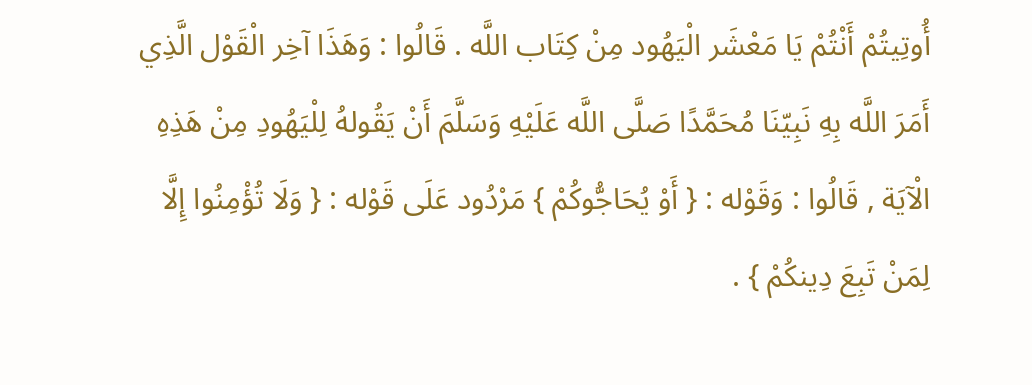أُوتِيتُمْ أَنْتُمْ يَا مَعْشَر الْيَهُود مِنْ كِتَاب اللَّه . قَالُوا : وَهَذَا آخِر الْقَوْل الَّذِي أَمَرَ اللَّه بِهِ نَبِيّنَا مُحَمَّدًا صَلَّى اللَّه عَلَيْهِ وَسَلَّمَ أَنْ يَقُولهُ لِلْيَهُودِ مِنْ هَذِهِ الْآيَة , قَالُوا : وَقَوْله : { أَوْ يُحَاجُّوكُمْ } مَرْدُود عَلَى قَوْله : { وَلَا تُؤْمِنُوا إِلَّا لِمَنْ تَبِعَ دِينكُمْ } .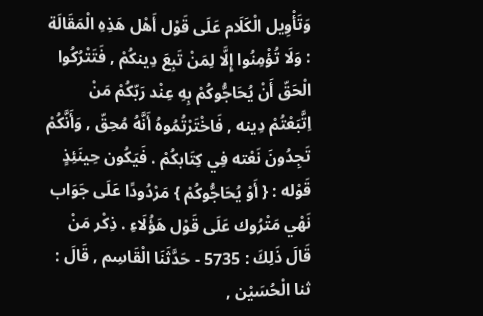وَتَأْوِيل الْكَلَام عَلَى قَوْل أَهْل هَذِهِ الْمَقَالَة : وَلَا تُؤْمِنُوا إِلَّا لِمَنْ تَبِعَ دِينكُمْ , فَتَتْرُكُوا الْحَقّ أَنْ يُحَاجُّوكُمْ بِهِ عِنْد رَبّكُمْ مَنْ اِتَّبَعْتُمْ دِينه , فَاخْتَرْتُمُوهُ أَنَّهُ مُحِقّ , وَأَنَّكُمْ تَجِدُونَ نَعْته فِي كِتَابكُمْ . فَيَكُون حِينَئِذٍ قَوْله : { أَوْ يُحَاجُّوكُمْ } مَرْدُودًا عَلَى جَوَاب نَهْي مَتْرُوك عَلَى قَوْل هَؤُلَاءِ . ذِكْر مَنْ قَالَ ذَلِكَ : 5735 - حَدَّثَنَا الْقَاسِم , قَالَ : ثنا الْحُسَيْن ,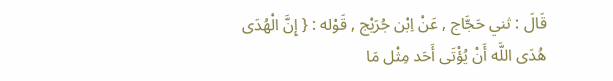قَالَ : ثني حَجَّاج , عَنْ اِبْن جُرَيْج , قَوْله : { إِنَّ الْهُدَى هُدَى اللَّه أَنْ يُؤْتَى أَحَد مِثْل مَا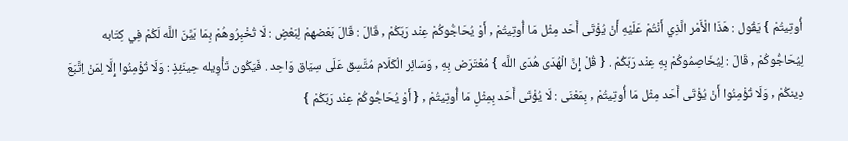أُوتِيتُمْ } يَقُول : هَذَا الْأَمْر الَّذِي أَنْتُمْ عَلَيْهِ أَنْ يُؤْتَى أَحَد مِثْل مَا أُوتِيتُمْ , أَوْ يُحَاجُّوكُمْ عِنْد رَبّكُمْ , قَالَ : قَالَ بَعْضهمْ لِبَعْضٍ : لَا تُخْبِرُوهُمْ بِمَا بَيَّنَ اللَّه لَكُمْ فِي كِتَابه لِيُحَاجُّوكُمْ , قَالَ : لِيُخَاصِمُوكُمْ بِهِ عِنْد رَبّكُمْ . { قُلْ إِنَّ الْهُدَى هُدَى اللَّه } مُعْتَرَض بِهِ , وَسَائِر الْكَلَام مُتَّسِق عَلَى سِيَاق وَاحِد . فَيَكُون تَأْوِيله حِينَئِذٍ : وَلَا تُؤْمِنُوا إِلَّا لِمَنْ اِتَّبَعَ دِينكُمْ , وَلَا تُؤْمِنُوا أَنْ يُؤْتَى أَحَد مِثْل مَا أُوتِيتُمْ , بِمَعْنَى : لَا يُؤْتَى أَحَد بِمِثْلِ مَا أُوتِيتُمْ , { أَوْ يُحَاجُّوكُمْ عِنْد رَبّكُمْ }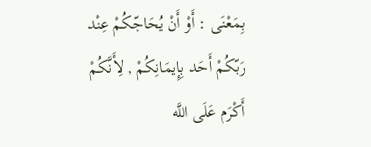بِمَعْنَى : أَوْ أَنْ يُحَاجّكُمْ عِنْد رَبّكُمْ أَحَد بِإِيمَانِكُمْ , لِأَنَّكُمْ أَكْرَم عَلَى اللَّه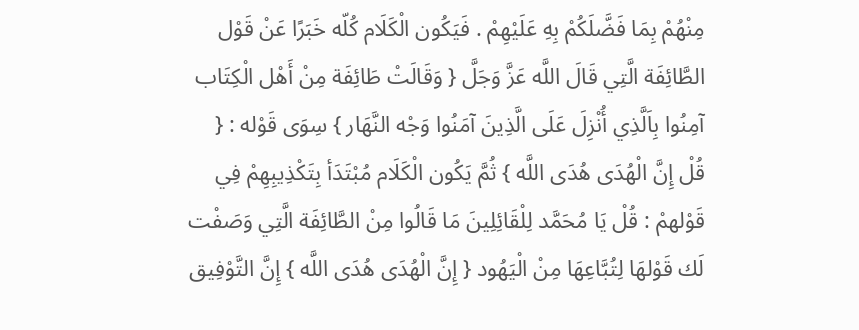مِنْهُمْ بِمَا فَضَّلَكُمْ بِهِ عَلَيْهِمْ . فَيَكُون الْكَلَام كُلّه خَبَرًا عَنْ قَوْل الطَّائِفَة الَّتِي قَالَ اللَّه عَزَّ وَجَلَّ { وَقَالَتْ طَائِفَة مِنْ أَهْل الْكِتَاب آمِنُوا بِاَلَّذِي أُنْزِلَ عَلَى الَّذِينَ آمَنُوا وَجْه النَّهَار } سِوَى قَوْله : { قُلْ إِنَّ الْهُدَى هُدَى اللَّه } ثُمَّ يَكُون الْكَلَام مُبْتَدَأ بِتَكْذِيبِهِمْ فِي قَوْلهمْ : قُلْ يَا مُحَمَّد لِلْقَائِلِينَ مَا قَالُوا مِنْ الطَّائِفَة الَّتِي وَصَفْت لَك قَوْلهَا لِتُبَّاعِهَا مِنْ الْيَهُود { إِنَّ الْهُدَى هُدَى اللَّه } إِنَّ التَّوْفِيق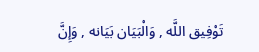تَوْفِيق اللَّه , وَالْبَيَان بَيَانه , وَإِنَّ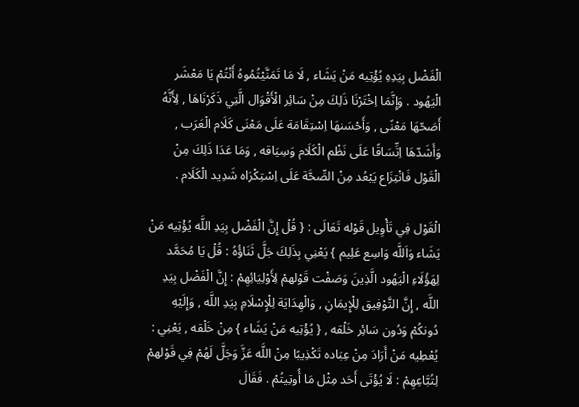الْفَضْل بِيَدِهِ يُؤْتِيه مَنْ يَشَاء , لَا مَا تَمَنَّيْتُمُوهُ أَنْتُمْ يَا مَعْشَر الْيَهُود . وَإِنَّمَا اِخْتَرْنَا ذَلِكَ مِنْ سَائِر الْأَقْوَال الَّتِي ذَكَرْنَاهَا , لِأَنَّهُ أَصَحّهَا مَعْنًى , وَأَحْسَنهَا اِسْتِقَامَة عَلَى مَعْنَى كَلَام الْعَرَب , وَأَشَدّهَا اِتِّسَاقًا عَلَى نَظْم الْكَلَام وَسِيَاقه , وَمَا عَدَا ذَلِكَ مِنْ الْقَوْل فَانْتِزَاع يَبْعُد مِنْ الصِّحَّة عَلَى اِسْتِكْرَاه شَدِيد الْكَلَام .

الْقَوْل فِي تَأْوِيل قَوْله تَعَالَى : { قُلْ إِنَّ الْفَضْل بِيَدِ اللَّه يُؤْتِيه مَنْ يَشَاء وَاَللَّه وَاسِع عَلِيم } يَعْنِي بِذَلِكَ جَلَّ ثَنَاؤُهُ : قُلْ يَا مُحَمَّد لِهَؤُلَاءِ الْيَهُود الَّذِينَ وَصَفْت قَوْلهمْ لِأَوْلِيَائِهِمْ : إِنَّ الْفَضْل بِيَدِ اللَّه , إِنَّ التَّوْفِيق لِلْإِيمَانِ , وَالْهِدَايَة لِلْإِسْلَامِ بِيَدِ اللَّه , وَإِلَيْهِ دُونكُمْ وَدُون سَائِر خَلْقه , { يُؤْتِيه مَنْ يَشَاء } مِنْ خَلْقه , يَعْنِي : يُعْطِيه مَنْ أَرَادَ مِنْ عِبَاده تَكْذِيبًا مِنْ اللَّه عَزَّ وَجَلَّ لَهُمْ فِي قَوْلهمْ لِتُبَّاعِهِمْ : لَا يُؤْتَى أَحَد مِثْل مَا أُوتِيتُمْ . فَقَالَ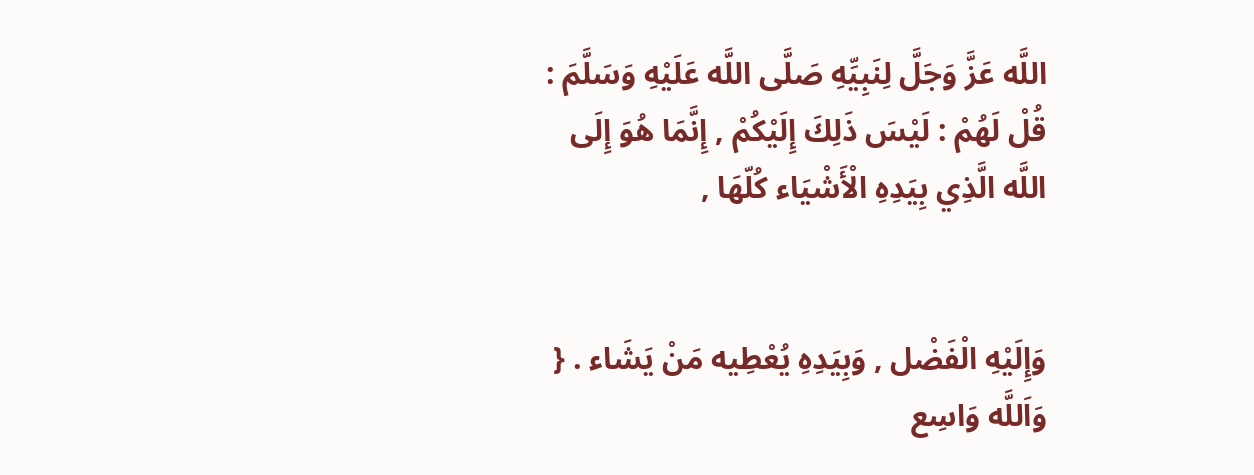اللَّه عَزَّ وَجَلَّ لِنَبِيِّهِ صَلَّى اللَّه عَلَيْهِ وَسَلَّمَ : قُلْ لَهُمْ : لَيْسَ ذَلِكَ إِلَيْكُمْ , إِنَّمَا هُوَ إِلَى اللَّه الَّذِي بِيَدِهِ الْأَشْيَاء كُلّهَا ,


وَإِلَيْهِ الْفَضْل , وَبِيَدِهِ يُعْطِيه مَنْ يَشَاء . { وَاَللَّه وَاسِع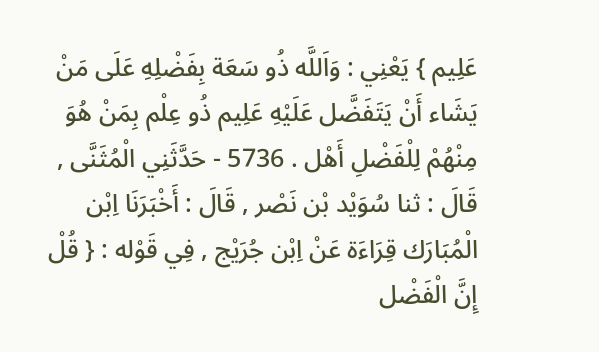عَلِيم } يَعْنِي : وَاَللَّه ذُو سَعَة بِفَضْلِهِ عَلَى مَنْ يَشَاء أَنْ يَتَفَضَّل عَلَيْهِ عَلِيم ذُو عِلْم بِمَنْ هُوَ مِنْهُمْ لِلْفَضْلِ أَهْل . 5736 - حَدَّثَنِي الْمُثَنَّى , قَالَ : ثنا سُوَيْد بْن نَصْر , قَالَ : أَخْبَرَنَا اِبْن الْمُبَارَك قِرَاءَة عَنْ اِبْن جُرَيْج , فِي قَوْله : { قُلْ إِنَّ الْفَضْل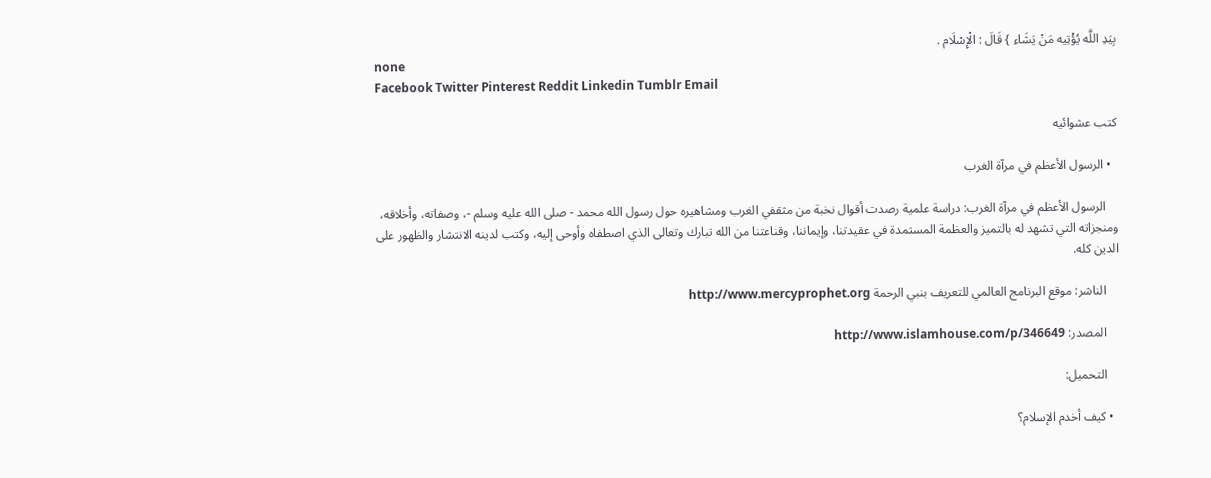بِيَدِ اللَّه يُؤْتِيه مَنْ يَشَاء } قَالَ : الْإِسْلَام .
none
Facebook Twitter Pinterest Reddit Linkedin Tumblr Email

كتب عشوائيه

  • الرسول الأعظم في مرآة الغرب

    الرسول الأعظم في مرآة الغرب: دراسة علمية رصدت أقوال نخبة من مثقفي الغرب ومشاهيره حول رسول الله محمد - صلى الله عليه وسلم -، وصفاته، وأخلاقه، ومنجزاته التي تشهد له بالتميز والعظمة المستمدة في عقيدتنا، وإيماننا، وقناعتنا من الله تبارك وتعالى الذي اصطفاه وأوحى إليه، وكتب لدينه الانتشار والظهور على الدين كله.

    الناشر: موقع البرنامج العالمي للتعريف بنبي الرحمة http://www.mercyprophet.org

    المصدر: http://www.islamhouse.com/p/346649

    التحميل:

  • كيف أخدم الإسلام؟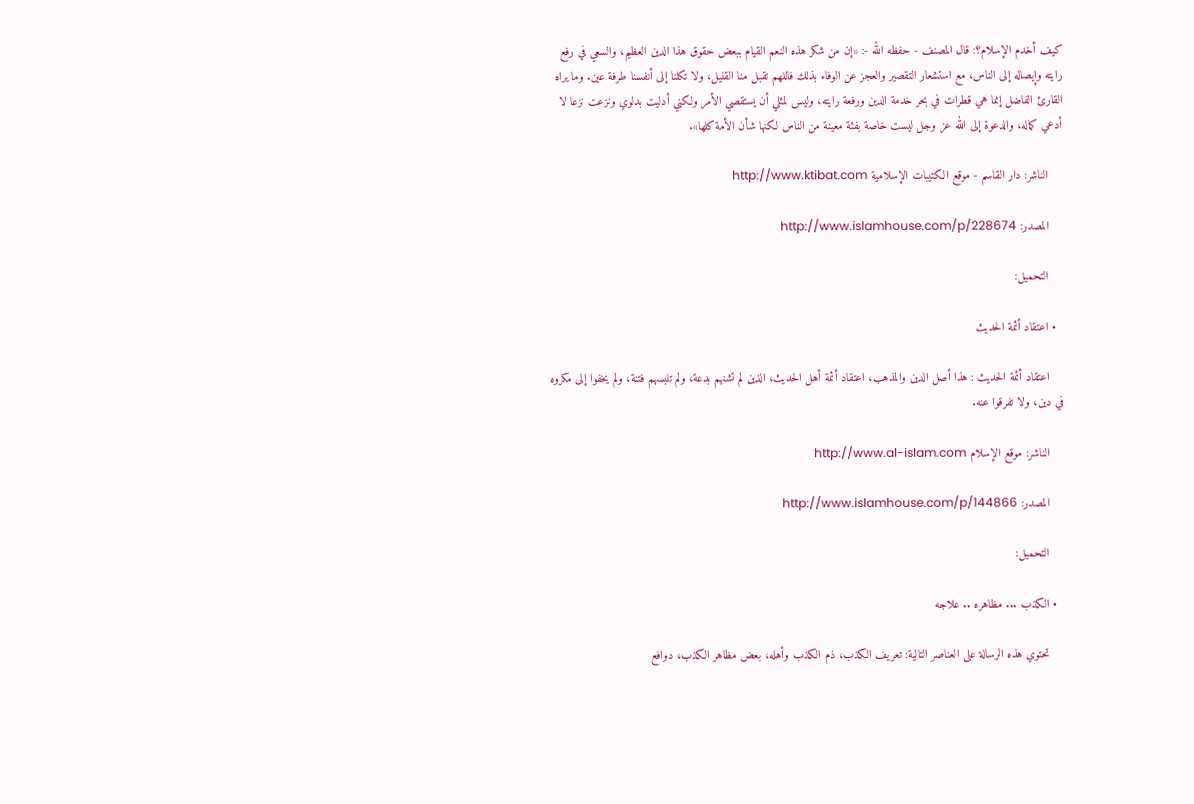كيف أخدم الإسلام؟: قال المصنف - حفظه الله -: «إن من شكر هذه النعم القيام ببعض حقوق هذا الدين العظيم، والسعي في رفع رايته وإيصاله إلى الناس، مع استشعار التقصير والعجز عن الوفاء بذلك فاللهم تقبل منا القليل، ولا تكلنا إلى أنفسنا طرفة عين. وما يراه القارئ الفاضل إنما هي قطرات في بحر خدمة الدين ورفعة رايته، وليس لمثلي أن يستقصي الأمر ولكني أدليت بدلوي ونزعت نزعا لا أدعي كماله، والدعوة إلى الله عز وجل ليست خاصة بفئة معينة من الناس لكنها شأن الأمة كلها».

    الناشر: دار القاسم - موقع الكتيبات الإسلامية http://www.ktibat.com

    المصدر: http://www.islamhouse.com/p/228674

    التحميل:

  • اعتقاد أئمة الحديث

    اعتقاد أئمة الحديث : هذا أصل الدين والمذهب، اعتقاد أئمة أهل الحديث، الذين لم تشنهم بدعة، ولم تلبسهم فتنة، ولم يخفوا إلى مكروه في دين، ولا تفرقوا عنه.

    الناشر: موقع الإسلام http://www.al-islam.com

    المصدر: http://www.islamhouse.com/p/144866

    التحميل:

  • الكذب ... مظاهره .. علاجه

    تحتوي هذه الرسالة على العناصر التالية: تعريف الكذب، ذم الكذب وأهله، بعض مظاهر الكذب، دوافع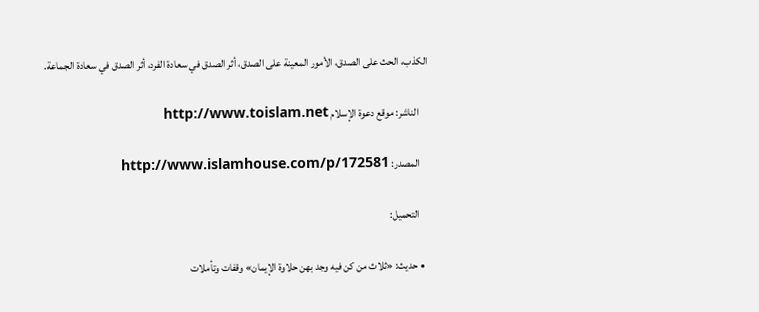الكذب، الحث على الصدق، الأمور المعينة على الصدق، أثر الصدق في سعادة الفرد، أثر الصدق في سعادة الجماعة.

    الناشر: موقع دعوة الإسلام http://www.toislam.net

    المصدر: http://www.islamhouse.com/p/172581

    التحميل:

  • حديث: «ثلاث من كن فيه وجد بهن حلاوة الإيمان» وقفات وتأملات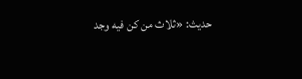حديث: «ثلاث من كن فيه وجد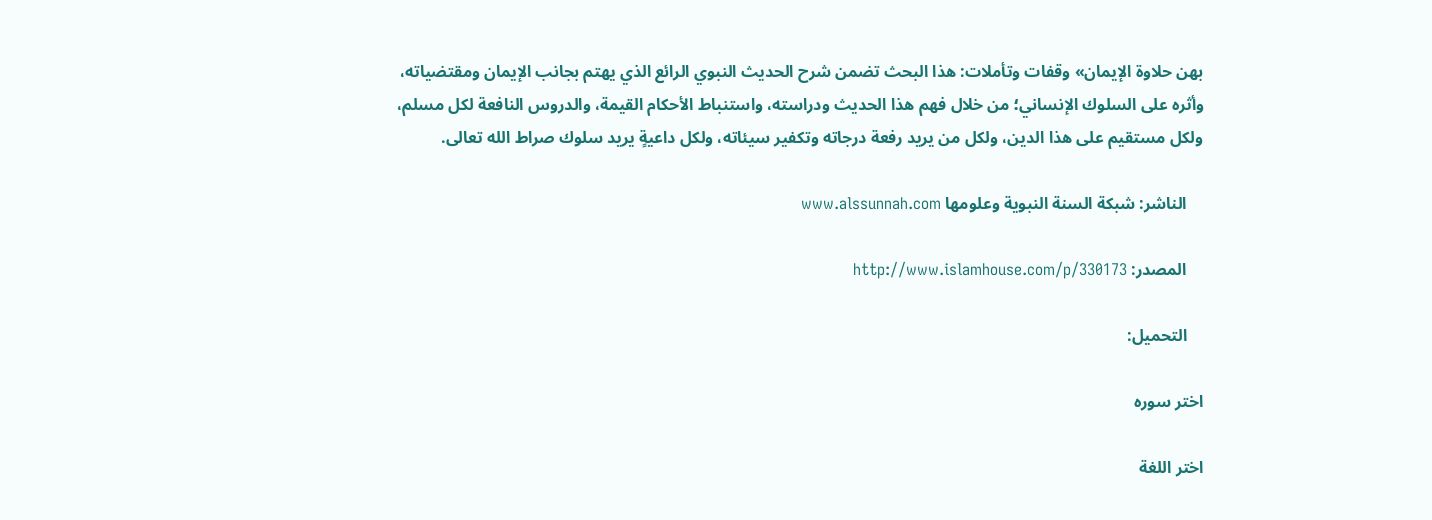بهن حلاوة الإيمان» وقفات وتأملات: هذا البحث تضمن شرح الحديث النبوي الرائع الذي يهتم بجانب الإيمان ومقتضياته، وأثره على السلوك الإنساني؛ من خلال فهم هذا الحديث ودراسته، واستنباط الأحكام القيمة، والدروس النافعة لكل مسلم، ولكل مستقيم على هذا الدين، ولكل من يريد رفعة درجاته وتكفير سيئاته، ولكل داعيةٍ يريد سلوك صراط الله تعالى.

    الناشر: شبكة السنة النبوية وعلومها www.alssunnah.com

    المصدر: http://www.islamhouse.com/p/330173

    التحميل:

اختر سوره

اختر اللغة